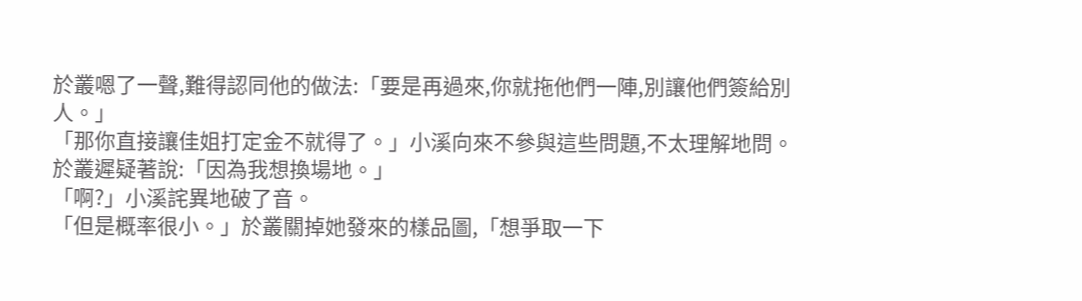於叢嗯了一聲,難得認同他的做法:「要是再過來,你就拖他們一陣,別讓他們簽給別人。」
「那你直接讓佳姐打定金不就得了。」小溪向來不參與這些問題,不太理解地問。
於叢遲疑著說:「因為我想換場地。」
「啊?」小溪詫異地破了音。
「但是概率很小。」於叢關掉她發來的樣品圖,「想爭取一下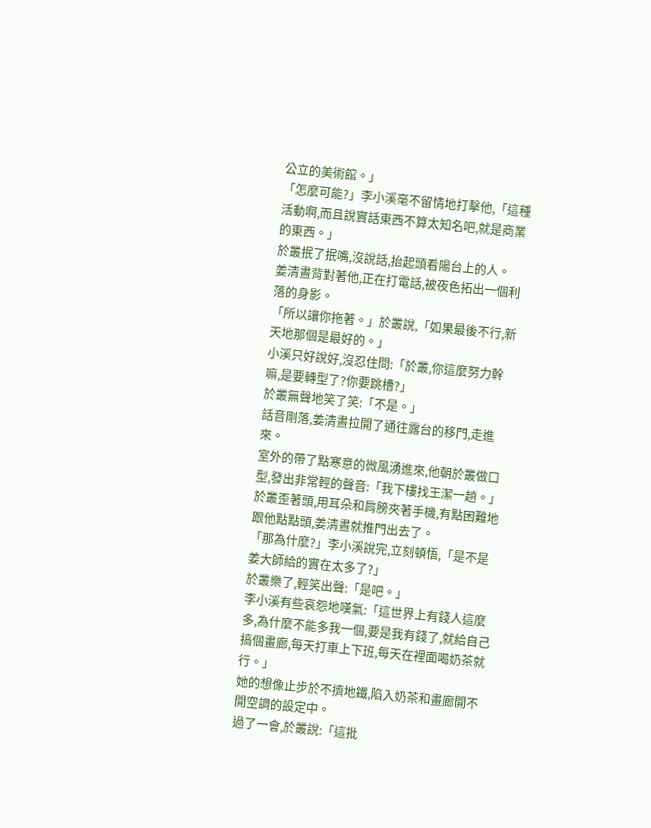公立的美術館。」
「怎麼可能?」李小溪毫不留情地打擊他,「這種活動啊,而且說實話東西不算太知名吧,就是商業的東西。」
於叢抿了抿嘴,沒說話,抬起頭看陽台上的人。
姜清晝背對著他,正在打電話,被夜色拓出一個利落的身影。
「所以讓你拖著。」於叢說,「如果最後不行,新天地那個是最好的。」
小溪只好說好,沒忍住問:「於叢,你這麼努力幹嘛,是要轉型了?你要跳槽?」
於叢無聲地笑了笑:「不是。」
話音剛落,姜清晝拉開了通往露台的移門,走進來。
室外的帶了點寒意的微風湧進來,他朝於叢做口型,發出非常輕的聲音:「我下樓找王潔一趟。」
於叢歪著頭,用耳朵和肩膀夾著手機,有點困難地跟他點點頭,姜清晝就推門出去了。
「那為什麼?」李小溪說完,立刻頓悟,「是不是姜大師給的實在太多了?」
於叢樂了,輕笑出聲:「是吧。」
李小溪有些哀怨地嘆氣:「這世界上有錢人這麼多,為什麼不能多我一個,要是我有錢了,就給自己搞個畫廊,每天打車上下班,每天在裡面喝奶茶就行。」
她的想像止步於不擠地鐵,陷入奶茶和畫廊開不開空調的設定中。
過了一會,於叢說:「這批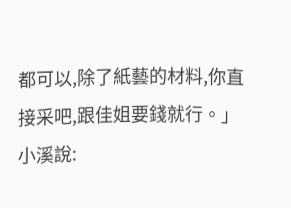都可以,除了紙藝的材料,你直接采吧,跟佳姐要錢就行。」
小溪說: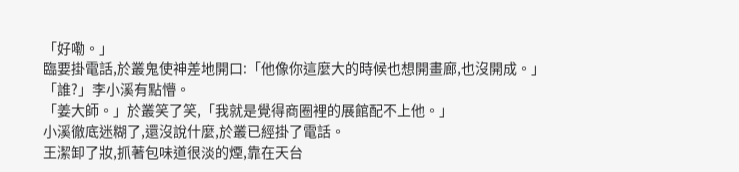「好嘞。」
臨要掛電話,於叢鬼使神差地開口:「他像你這麼大的時候也想開畫廊,也沒開成。」
「誰?」李小溪有點懵。
「姜大師。」於叢笑了笑,「我就是覺得商圈裡的展館配不上他。」
小溪徹底迷糊了,還沒說什麼,於叢已經掛了電話。
王潔卸了妝,抓著包味道很淡的煙,靠在天台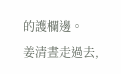的護欄邊。
姜清晝走過去,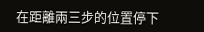在距離兩三步的位置停下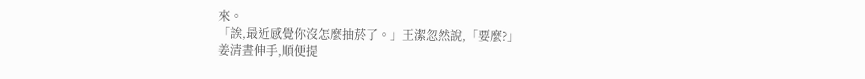來。
「誒,最近感覺你沒怎麼抽菸了。」王潔忽然說,「要麼?」
姜清晝伸手,順便提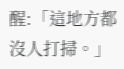醒:「這地方都沒人打掃。」